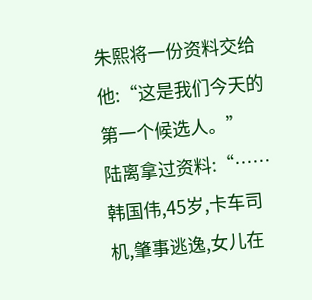朱熙将一份资料交给他:“这是我们今天的第一个候选人。”
陆离拿过资料:“……韩国伟,45岁,卡车司机,肇事逃逸,女儿在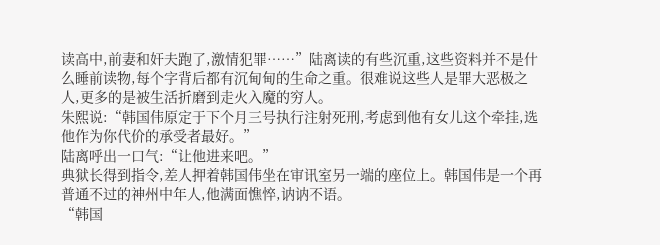读高中,前妻和奸夫跑了,激情犯罪……”陆离读的有些沉重,这些资料并不是什么睡前读物,每个字背后都有沉甸甸的生命之重。很难说这些人是罪大恶极之人,更多的是被生活折磨到走火入魔的穷人。
朱熙说:“韩国伟原定于下个月三号执行注射死刑,考虑到他有女儿这个牵挂,选他作为你代价的承受者最好。”
陆离呼出一口气:“让他进来吧。”
典狱长得到指令,差人押着韩国伟坐在审讯室另一端的座位上。韩国伟是一个再普通不过的神州中年人,他满面憔悴,讷讷不语。
“韩国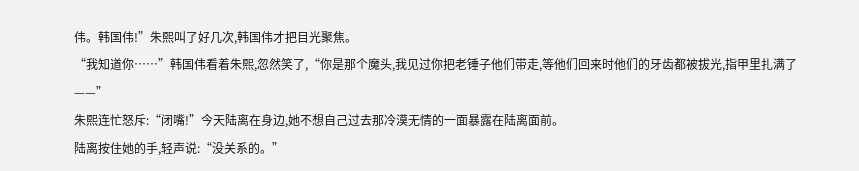伟。韩国伟!”朱熙叫了好几次,韩国伟才把目光聚焦。
“我知道你……”韩国伟看着朱熙,忽然笑了,“你是那个魔头,我见过你把老锤子他们带走,等他们回来时他们的牙齿都被拔光,指甲里扎满了——”
朱熙连忙怒斥:“闭嘴!”今天陆离在身边,她不想自己过去那冷漠无情的一面暴露在陆离面前。
陆离按住她的手,轻声说:“没关系的。”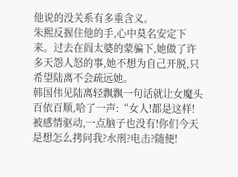他说的没关系有多重含义。
朱熙反握住他的手,心中莫名安定下来。过去在阎太婆的蒙骗下,她做了许多天怨人怒的事,她不想为自己开脱,只希望陆离不会疏远她。
韩国伟见陆离轻飘飘一句话就让女魔头百依百顺,哈了一声:“女人!都是这样!被感情驱动,一点脑子也没有!你们今天是想怎么拷问我?水刑?电击?随便!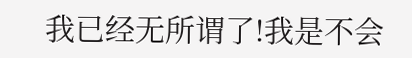我已经无所谓了!我是不会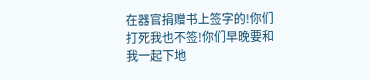在器官捐赠书上签字的!你们打死我也不签!你们早晚要和我一起下地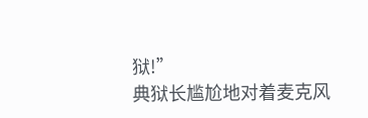狱!”
典狱长尴尬地对着麦克风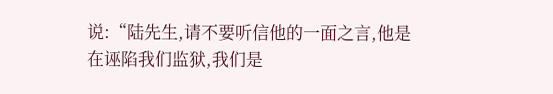说:“陆先生,请不要听信他的一面之言,他是在诬陷我们监狱,我们是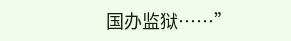国办监狱……”